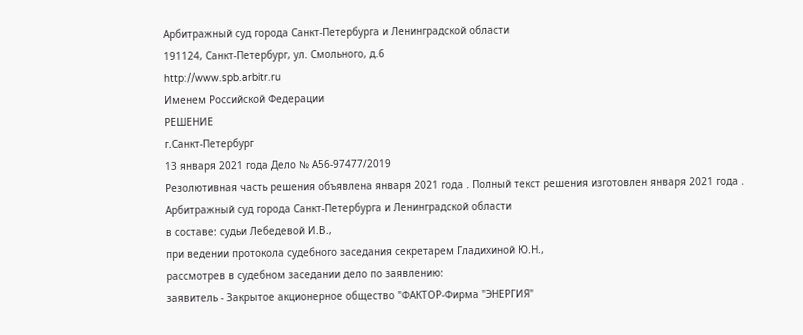Арбитражный суд города Санкт-Петербурга и Ленинградской области
191124, Санкт-Петербург, ул. Смольного, д.6
http://www.spb.arbitr.ru
Именем Российской Федерации
РЕШЕНИЕ
г.Санкт-Петербург
13 января 2021 года Дело № А56-97477/2019
Резолютивная часть решения объявлена января 2021 года . Полный текст решения изготовлен января 2021 года .
Арбитражный суд города Санкт-Петербурга и Ленинградской области
в составе: судьи Лебедевой И.В.,
при ведении протокола судебного заседания секретарем Гладихиной Ю.Н.,
рассмотрев в судебном заседании дело по заявлению:
заявитель - Закрытое акционерное общество "ФАКТОР-Фирма "ЭНЕРГИЯ"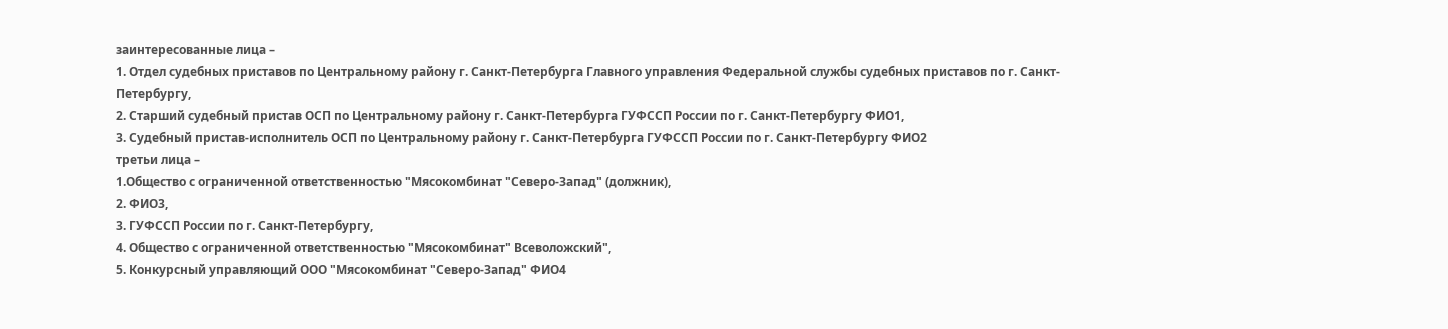заинтересованные лица –
1. Отдел судебных приставов по Центральному району г. Санкт-Петербурга Главного управления Федеральной службы судебных приставов по г. Санкт-Петербургу,
2. Старший судебный пристав ОСП по Центральному району г. Санкт-Петербурга ГУФССП России по г. Санкт-Петербургу ФИО1,
3. Судебный пристав-исполнитель ОСП по Центральному району г. Санкт-Петербурга ГУФССП России по г. Санкт-Петербургу ФИО2
третьи лица –
1.Общество с ограниченной ответственностью "Мясокомбинат "Северо-Запад" (должник),
2. ФИО3,
3. ГУФССП России по г. Санкт-Петербургу,
4. Общество с ограниченной ответственностью "Мясокомбинат" Всеволожский",
5. Конкурсный управляющий ООО "Мясокомбинат "Северо-Запад" ФИО4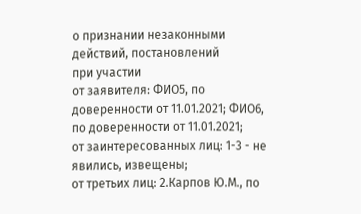о признании незаконными действий, постановлений
при участии
от заявителя: ФИО5, по доверенности от 11.01.2021; ФИО6, по доверенности от 11.01.2021;
от заинтересованных лиц: 1-3 - не явились, извещены;
от третьих лиц: 2.Карпов Ю.М., по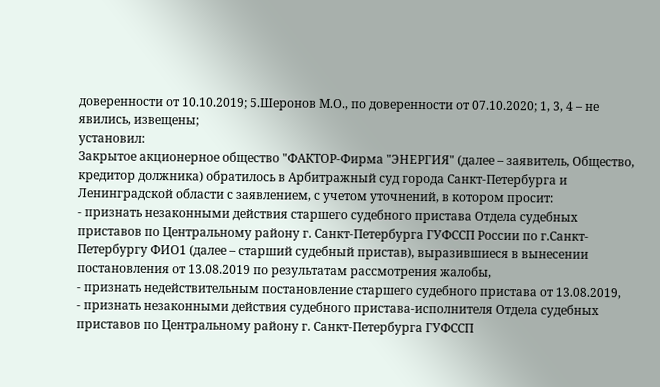доверенности от 10.10.2019; 5.Шеронов М.О., по доверенности от 07.10.2020; 1, 3, 4 – не явились, извещены;
установил:
Закрытое акционерное общество "ФАКТОР-Фирма "ЭНЕРГИЯ" (далее – заявитель, Общество, кредитор должника) обратилось в Арбитражный суд города Санкт-Петербурга и Ленинградской области с заявлением, с учетом уточнений, в котором просит:
- признать незаконными действия старшего судебного пристава Отдела судебных приставов по Центральному району г. Санкт-Петербурга ГУФССП России по г.Санкт-Петербургу ФИО1 (далее – старший судебный пристав), выразившиеся в вынесении постановления от 13.08.2019 по результатам рассмотрения жалобы,
- признать недействительным постановление старшего судебного пристава от 13.08.2019,
- признать незаконными действия судебного пристава-исполнителя Отдела судебных приставов по Центральному району г. Санкт-Петербурга ГУФССП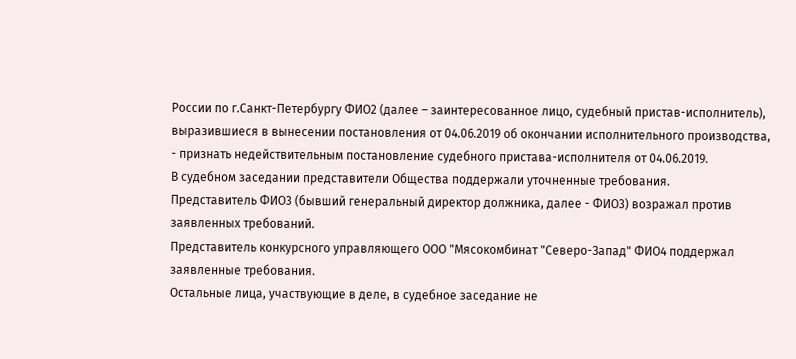России по г.Санкт-Петербургу ФИО2 (далее – заинтересованное лицо, судебный пристав-исполнитель), выразившиеся в вынесении постановления от 04.06.2019 об окончании исполнительного производства,
- признать недействительным постановление судебного пристава-исполнителя от 04.06.2019.
В судебном заседании представители Общества поддержали уточненные требования.
Представитель ФИО3 (бывший генеральный директор должника, далее - ФИО3) возражал против заявленных требований.
Представитель конкурсного управляющего ООО "Мясокомбинат "Северо-Запад" ФИО4 поддержал заявленные требования.
Остальные лица, участвующие в деле, в судебное заседание не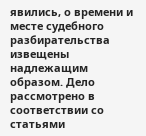явились, о времени и месте судебного разбирательства извещены надлежащим образом. Дело рассмотрено в соответствии со статьями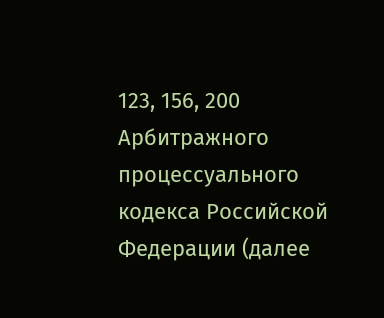123, 156, 200 Арбитражного процессуального кодекса Российской Федерации (далее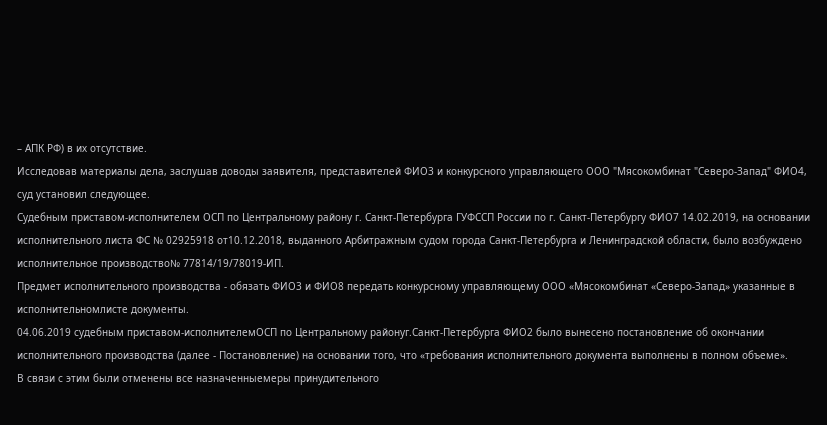– АПК РФ) в их отсутствие.
Исследовав материалы дела, заслушав доводы заявителя, представителей ФИО3 и конкурсного управляющего ООО "Мясокомбинат "Северо-Запад" ФИО4, суд установил следующее.
Судебным приставом-исполнителем ОСП по Центральному району г. Санкт-Петербурга ГУФССП России по г. Санкт-Петербургу ФИО7 14.02.2019, на основании исполнительного листа ФС № 02925918 от10.12.2018, выданного Арбитражным судом города Санкт-Петербурга и Ленинградской области, было возбуждено исполнительное производство№ 77814/19/78019-ИП.
Предмет исполнительного производства - обязать ФИО3 и ФИО8 передать конкурсному управляющему ООО «Мясокомбинат «Северо-Запад» указанные в исполнительномлисте документы.
04.06.2019 судебным приставом-исполнителемОСП по Центральному районуг.Санкт-Петербурга ФИО2 было вынесено постановление об окончании исполнительного производства (далее - Постановление) на основании того, что «требования исполнительного документа выполнены в полном объеме».
В связи с этим были отменены все назначенныемеры принудительного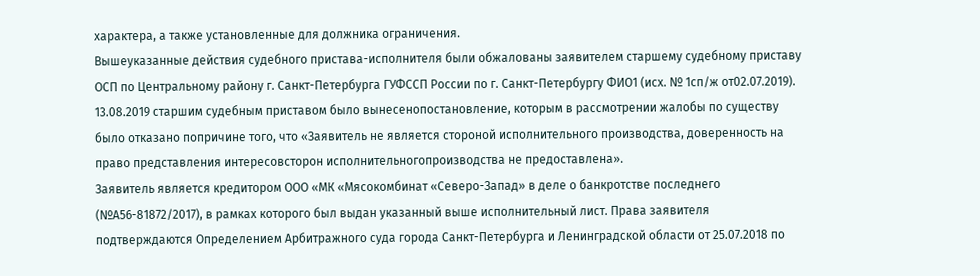характера, а также установленные для должника ограничения.
Вышеуказанные действия судебного пристава-исполнителя были обжалованы заявителем старшему судебному приставу ОСП по Центральному району г. Санкт-Петербурга ГУФССП России по г. Санкт-Петербургу ФИО1 (исх. № 1сп/ж от02.07.2019).
13.08.2019 старшим судебным приставом было вынесенопостановление, которым в рассмотрении жалобы по существу было отказано попричине того, что «Заявитель не является стороной исполнительного производства, доверенность на право представления интересовсторон исполнительногопроизводства не предоставлена».
Заявитель является кредитором ООО «МК «Мясокомбинат «Северо-Запад» в деле о банкротстве последнего (№А56-81872/2017), в рамках которого был выдан указанный выше исполнительный лист. Права заявителя подтверждаются Определением Арбитражного суда города Санкт-Петербурга и Ленинградской области от 25.07.2018 по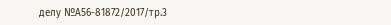делу №А56-81872/2017/тр.3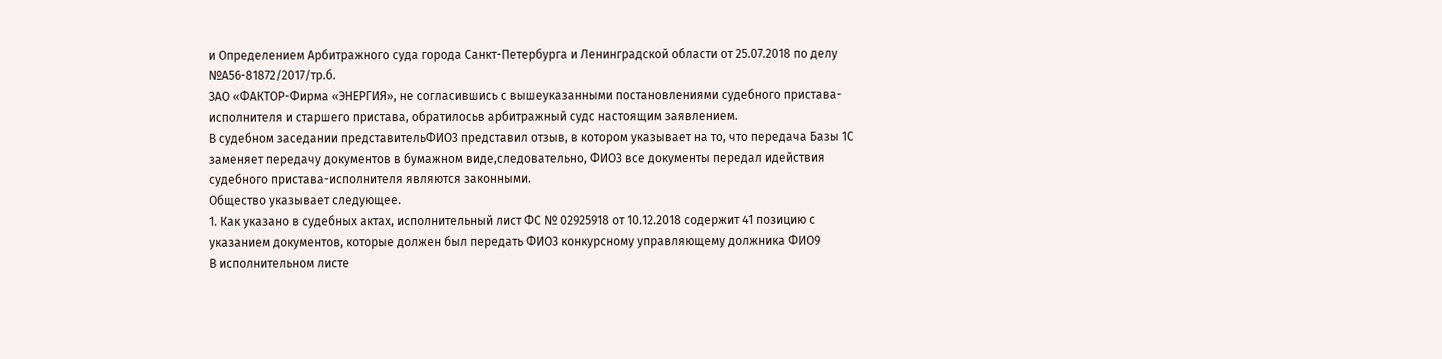и Определением Арбитражного суда города Санкт-Петербурга и Ленинградской области от 25.07.2018 по делу №А56-81872/2017/тр.б.
ЗАО «ФАКТОР-Фирма «ЭНЕРГИЯ», не согласившись с вышеуказанными постановлениями судебного пристава-исполнителя и старшего пристава, обратилосьв арбитражный судс настоящим заявлением.
В судебном заседании представительФИО3 представил отзыв, в котором указывает на то, что передача Базы 1С заменяет передачу документов в бумажном виде,следовательно, ФИО3 все документы передал идействия судебного пристава-исполнителя являются законными.
Общество указывает следующее.
1. Как указано в судебных актах, исполнительный лист ФС № 02925918 от 10.12.2018 содержит 41 позицию с указанием документов, которые должен был передать ФИО3 конкурсному управляющему должника ФИО9
В исполнительном листе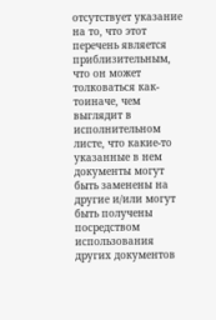отсутствует указание на то, что этот перечень является приблизительным, что он может толковаться как-тоиначе, чем выглядит в исполнительном листе, что какие-то указанные в нем документы могут быть заменены на другие и/или могут быть получены посредством использования других документов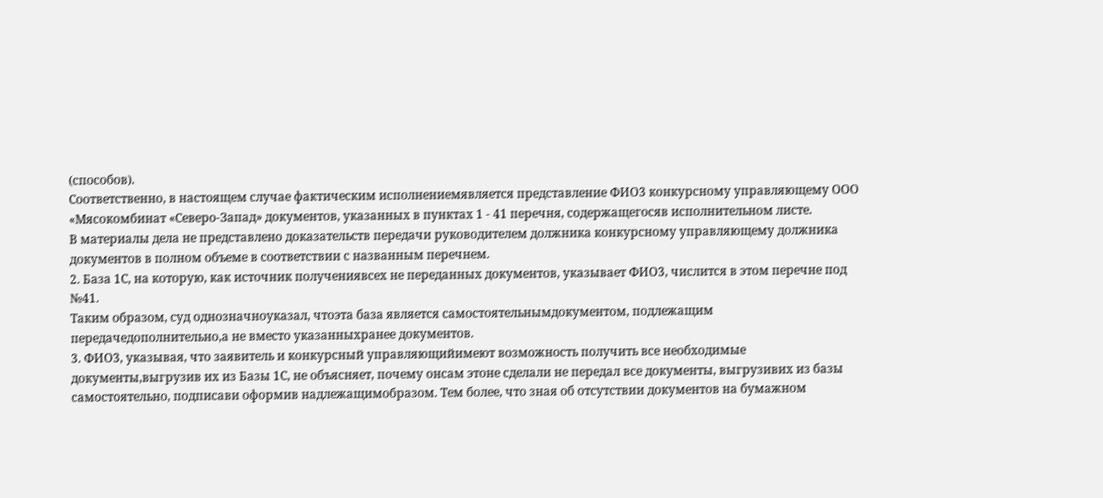(способов).
Соответственно, в настоящем случае фактическим исполнениемявляется представление ФИО3 конкурсному управляющему ООО «Мясокомбинат «Северо-Запад» документов, указанных в пунктах 1 - 41 перечня, содержащегосяв исполнительном листе.
В материалы дела не представлено доказательств передачи руководителем должника конкурсному управляющему должника документов в полном объеме в соответствии с названным перечнем.
2. База 1С, на которую, как источник получениявсех не переданных документов, указывает ФИО3, числится в этом перечне под №41.
Таким образом, суд однозначноуказал, чтоэта база является самостоятельнымдокументом, подлежащим передачедополнительно,а не вместо указанныхранее документов.
3. ФИО3, указывая, что заявитель и конкурсный управляющийимеют возможность получить все необходимые документы,выгрузив их из Базы 1С, не объясняет, почему онсам этоне сделали не передал все документы, выгрузивих из базы caмoстoятельно, подписави оформив надлежащимобразом. Тем более, что зная об отсутствии документов на бумажном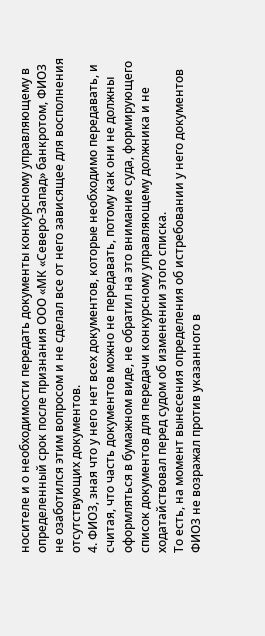носителе и о необходимости передать документы конкурсному управляющему в определенный срок после признания ООО «МК «Северо-Запад» банкротом, ФИО3 не озаботился этим вопросом и не сделал все от него зависящее для восполнения отсутствующих документов.
4. ФИО3, зная что у него нет всех документов, которые необходимо передавать, и считая, что часть документов можно не передавать, потому как они не должны оформляться в бумажном виде, не обратил на это внимание суда, формирующего список документов для передачи конкурсному управляющему должника и не ходатайствовал перед судом об изменении этого списка.
То есть, на момент вынесения определения об истребовании у него документов ФИО3 не возражал против указанного в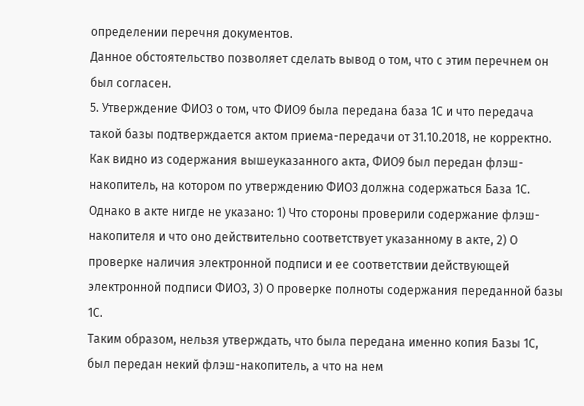определении перечня документов.
Данное обстоятельство позволяет сделать вывод о том, что с этим перечнем он был согласен.
5. Утверждение ФИО3 о том, что ФИО9 была передана база 1С и что передача такой базы подтверждается актом приема-передачи от 31.10.2018, не корректно.
Как видно из содержания вышеуказанного акта, ФИО9 был передан флэш-накопитель, на котором по утверждению ФИО3 должна содержаться База 1С.
Однако в акте нигде не указано: 1) Что стороны проверили содержание флэш-накопителя и что оно действительно соответствует указанному в акте, 2) О проверке наличия электронной подписи и ее соответствии действующей электронной подписи ФИО3, 3) О проверке полноты содержания переданной базы 1С.
Таким образом, нельзя утверждать, что была передана именно копия Базы 1С, был передан некий флэш-накопитель, а что нa нем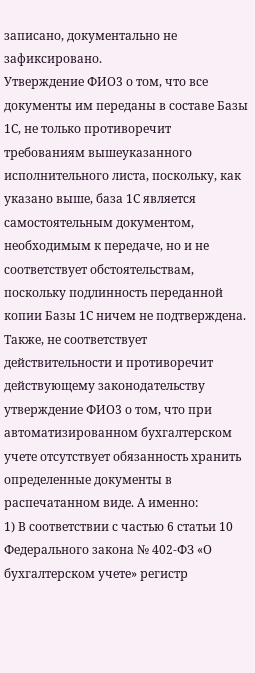записано, документально не зафиксировано.
Утверждение ФИО3 о том, что все документы им переданы в составе Базы 1С, не только противоречит требованиям вышеуказанного исполнительного листа, поскольку, как указано выше, база 1С является самостоятельным документом, необходимым к передаче, но и нe соответствует обстоятельствам, поскольку подлинность переданной копии Базы 1С ничем не подтверждена.
Также, не соответствует действительности и противоречит действующему законодательству утверждение ФИО3 о том, что при автоматизированном бухгалтерском учете отсутствует обязанность хранить определенные документы в распечатанном виде. А именно:
1) В соответствии с частью 6 статьи 10 Федерального закона № 402-ФЗ «О бухгалтерском учете» регистр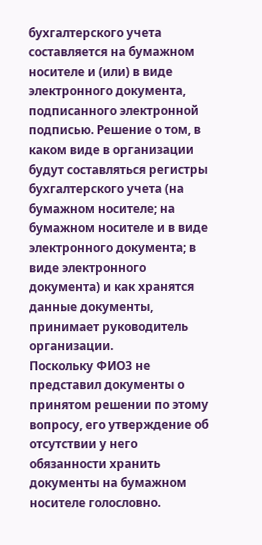бухгалтерского учета составляется нa бумажном носителе и (или) в виде электронного документа, подписанного электронной подписью. Решение о том, в каком виде в организации будут составляться регистры бухгалтерского учета (на бумажном носителе; на бумажном носителе и в виде электронного документа; в виде электронного документа) и как хранятся данные документы, принимает руководитель организации.
Поскольку ФИО3 не представил документы о принятом решении по этому вопросу, его утверждение об отсутствии у него обязанности хранить документы на бумажном носителе голословно.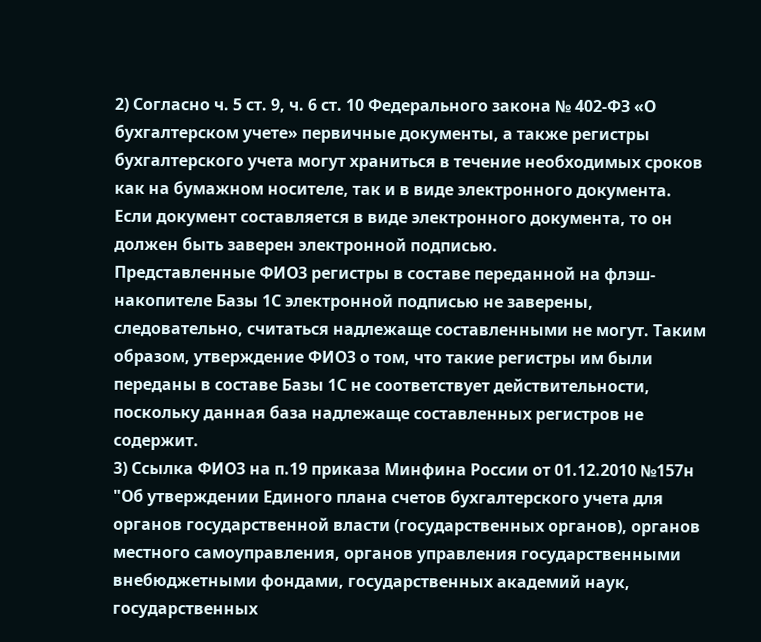2) Согласно ч. 5 ст. 9, ч. 6 ст. 10 Федерального закона № 402-ФЗ «О бухгалтерском учете» первичные документы, а также регистры бухгалтерского учета могут храниться в течение необходимых сроков как на бумажном носителе, так и в виде электронного документа. Если документ составляется в виде электронного документа, то он должен быть заверен электронной подписью.
Представленные ФИО3 регистры в составе переданной на флэш-накопителе Базы 1С электронной подписью не заверены, следовательно, считаться надлежаще составленными не могут. Таким образом, утверждение ФИО3 о том, что такие регистры им были переданы в составе Базы 1С не соответствует действительности, поскольку данная база надлежаще составленных регистров не содержит.
3) Ссылка ФИО3 на п.19 приказа Минфина России от 01.12.2010 №157н "Об утверждении Единого плана счетов бухгалтерского учета для органов государственной власти (государственных органов), органов местного самоуправления, органов управления государственными внебюджетными фондами, государственных академий наук, государственных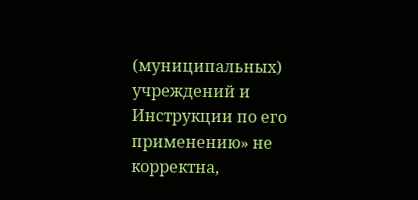(муниципальных) учреждений и Инструкции по его применению» не корректна,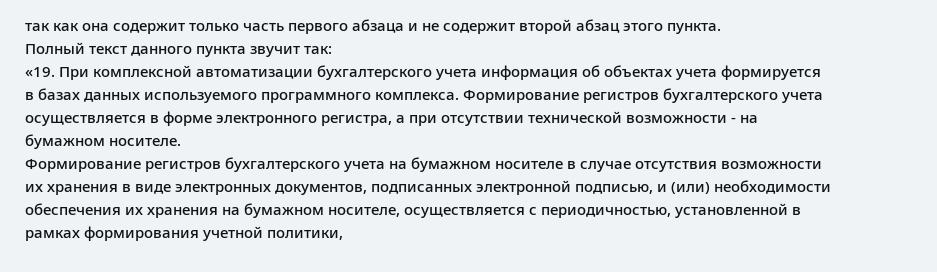так как она содержит только часть первого абзаца и не содержит второй абзац этого пункта.
Полный текст данного пункта звучит так:
«19. При комплексной автоматизации бухгалтерского учета информация об объектах учета формируется в базах данных используемого программного комплекса. Формирование регистров бухгалтерского учета осуществляется в форме электронного регистра, а при отсутствии технической возможности - на бумажном носителе.
Формирование регистров бухгалтерского учета на бумажном носителе в случае отсутствия возможности их хранения в виде электронных документов, подписанных электронной подписью, и (или) необходимости обеспечения их хранения на бумажном носителе, осуществляется с периодичностью, установленной в рамках формирования учетной политики,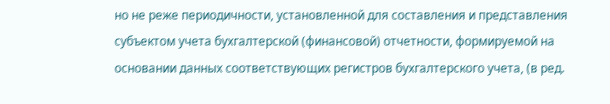но не реже периодичности, установленной для составления и представления субъектом учета бухгалтерской (финансовой) отчетности, формируемой нa основании данных соответствующих регистров бухгалтерского учета, (в ред.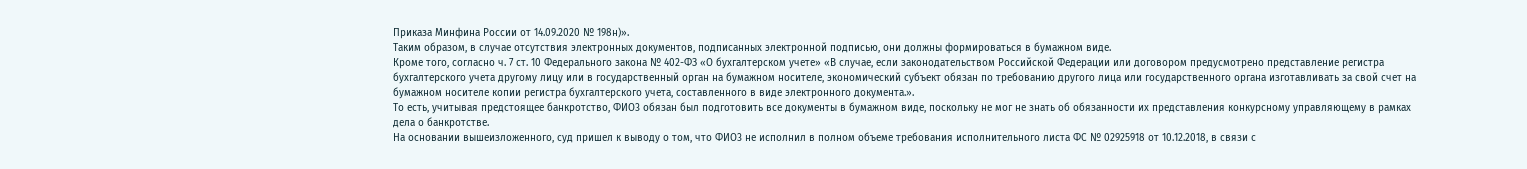Приказа Минфина России от 14.09.2020 № 198н)».
Таким образом, в случае отсутствия электронных документов, подписанных электронной подписью, они должны формироваться в бумажном виде.
Кроме того, согласно ч. 7 ст. 10 Федерального закона № 402-ФЗ «О бухгалтерском учете» «В случае, если законодательством Российской Федерации или договором предусмотрено представление регистра бухгалтерского учета другому лицу или в государственный орган на бумажном носителе, экономический субъект обязан по требованию другого лица или государственного органа изготавливать за свой счет на бумажном носителе копии регистра бухгалтерского учета, составленного в виде электронного документа.».
То есть, учитывая предстоящее банкротство, ФИО3 обязан был подготовить все документы в бумажном виде, поскольку не мог не знать об обязанности их представления конкурсному управляющему в рамках дела о банкротстве.
На основании вышеизложенного, суд пришел к выводу о том, что ФИО3 не исполнил в полном объеме требования исполнительного листа ФС № 02925918 от 10.12.2018, в связи с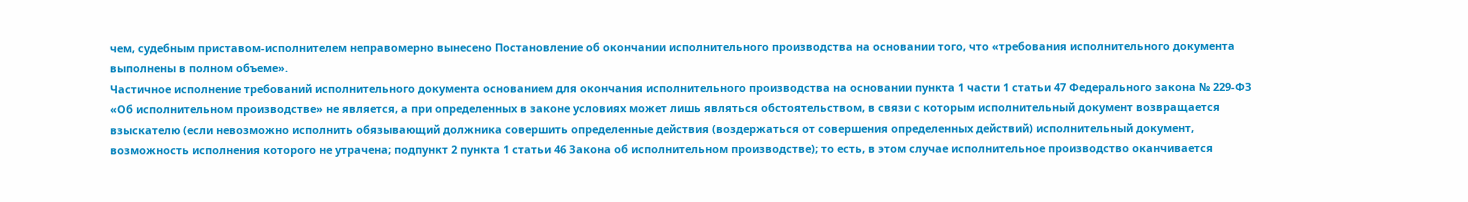чем, судебным приставом-исполнителем неправомерно вынесено Постановление об окончании исполнительного производства нa основании того, что «требования исполнительного документа выполнены в полном объеме».
Частичное исполнение требований исполнительного документа основанием для окончания исполнительного производства нa основании пункта 1 части 1 статьи 47 Федерального закона № 229-ФЗ «Об исполнительном производстве» не является, а при определенных в законе условиях может лишь являться обстоятельством, в связи с которым исполнительный документ возвращается взыскателю (если невозможно исполнить обязывающий должника совершить определенные действия (воздержаться от совершения определенных действий) исполнительный документ, возможность исполнения которого не утрачена; подпункт 2 пункта 1 статьи 46 Закона об исполнительном производстве); то есть, в этом случае исполнительное производство оканчивается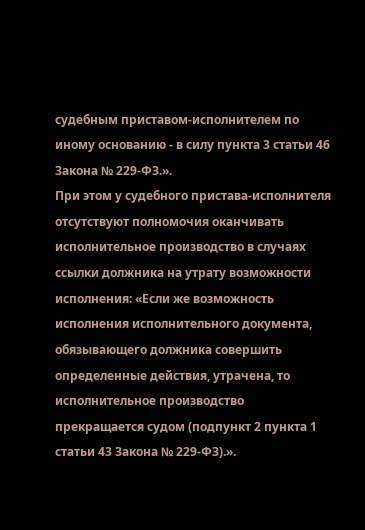судебным приставом-исполнителем по иному основанию - в силу пункта 3 статьи 46 Закона № 229-ФЗ.».
При этом у судебного пристава-исполнителя отсутствуют полномочия оканчивать исполнительное производство в случаях ссылки должника на утрату возможности исполнения: «Если же возможность исполнения исполнительного документа, обязывающего должника совершить определенные действия, утрачена, то исполнительное производство прекращается судом (подпункт 2 пункта 1 статьи 43 Закона № 229-ФЗ).».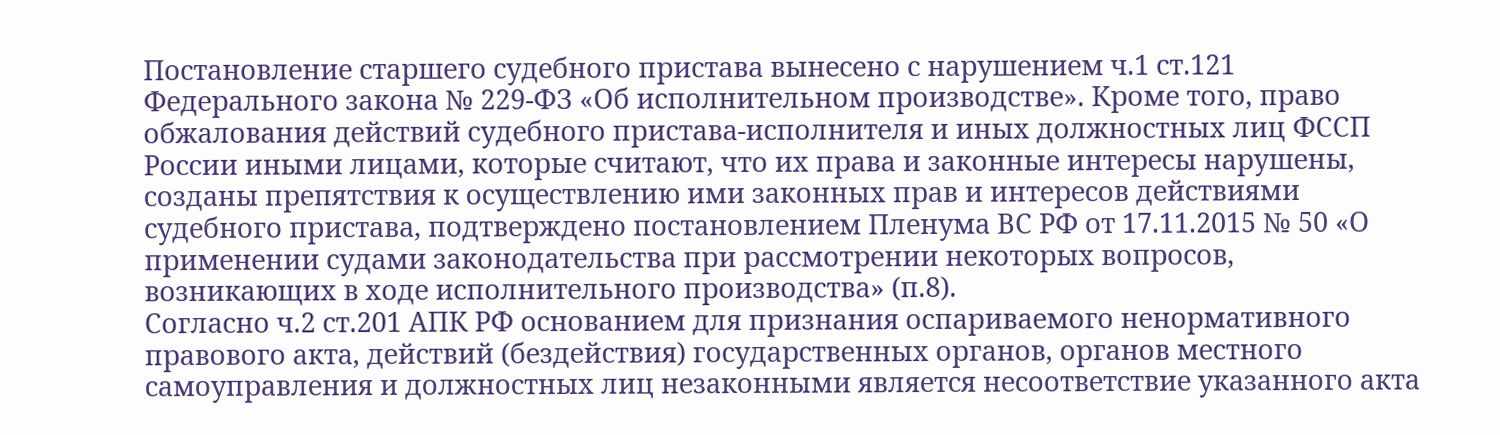Постановление старшего судебного пристава вынесено с нарушением ч.1 ст.121 Федерального закона № 229-ФЗ «Об исполнительном производстве». Кроме того, право обжалования действий судебного пристава-исполнителя и иных должностных лиц ФССП России иными лицами, которые считают, что их права и законные интересы нарушены, созданы препятствия к осуществлению ими законных прав и интересов действиями судебного пристава, подтверждено постановлением Пленума ВС РФ от 17.11.2015 № 50 «О применении судами законодательства при рассмотрении некоторых вопросов, возникающих в ходе исполнительного производства» (п.8).
Согласно ч.2 ст.201 АПК РФ основанием для признания оспариваемого ненормативного правового акта, действий (бездействия) государственных органов, органов местного самоуправления и должностных лиц незаконными является несоответствие указанного акта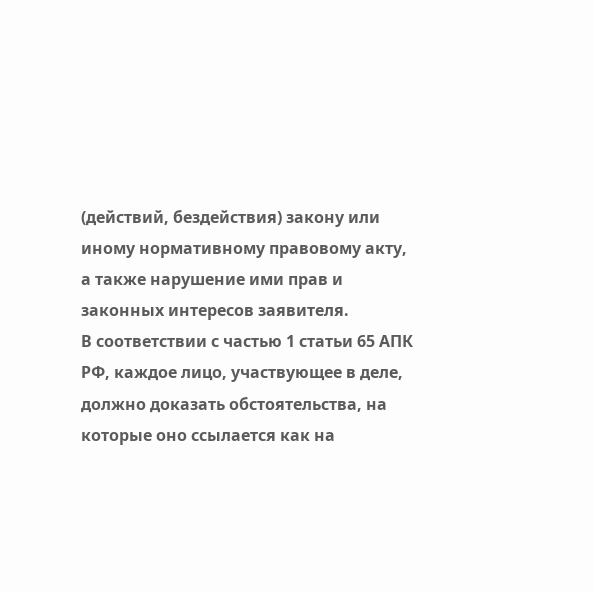(действий, бездействия) закону или иному нормативному правовому акту, а также нарушение ими прав и законных интересов заявителя.
В соответствии с частью 1 статьи 65 АПК РФ, каждое лицо, участвующее в деле, должно доказать обстоятельства, на которые оно ссылается как на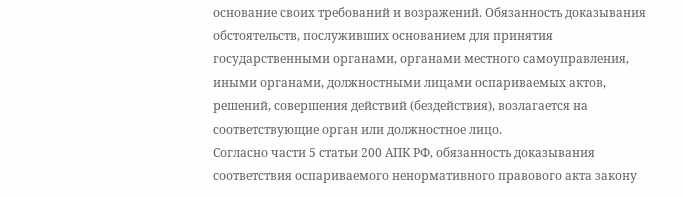основание своих требований и возражений. Обязанность доказывания обстоятельств, послуживших основанием для принятия государственными органами, органами местного самоуправления, иными органами, должностными лицами оспариваемых актов, решений, совершения действий (бездействия), возлагается на соответствующие орган или должностное лицо.
Согласно части 5 статьи 200 АПК РФ, обязанность доказывания соответствия оспариваемого ненормативного правового акта закону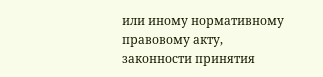или иному нормативному правовому акту, законности принятия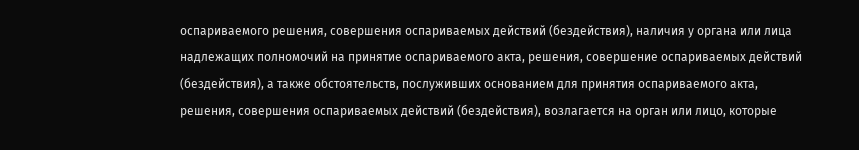оспариваемого решения, совершения оспариваемых действий (бездействия), наличия у органа или лица надлежащих полномочий на принятие оспариваемого акта, решения, совершение оспариваемых действий (бездействия), а также обстоятельств, послуживших основанием для принятия оспариваемого акта, решения, совершения оспариваемых действий (бездействия), возлагается на орган или лицо, которые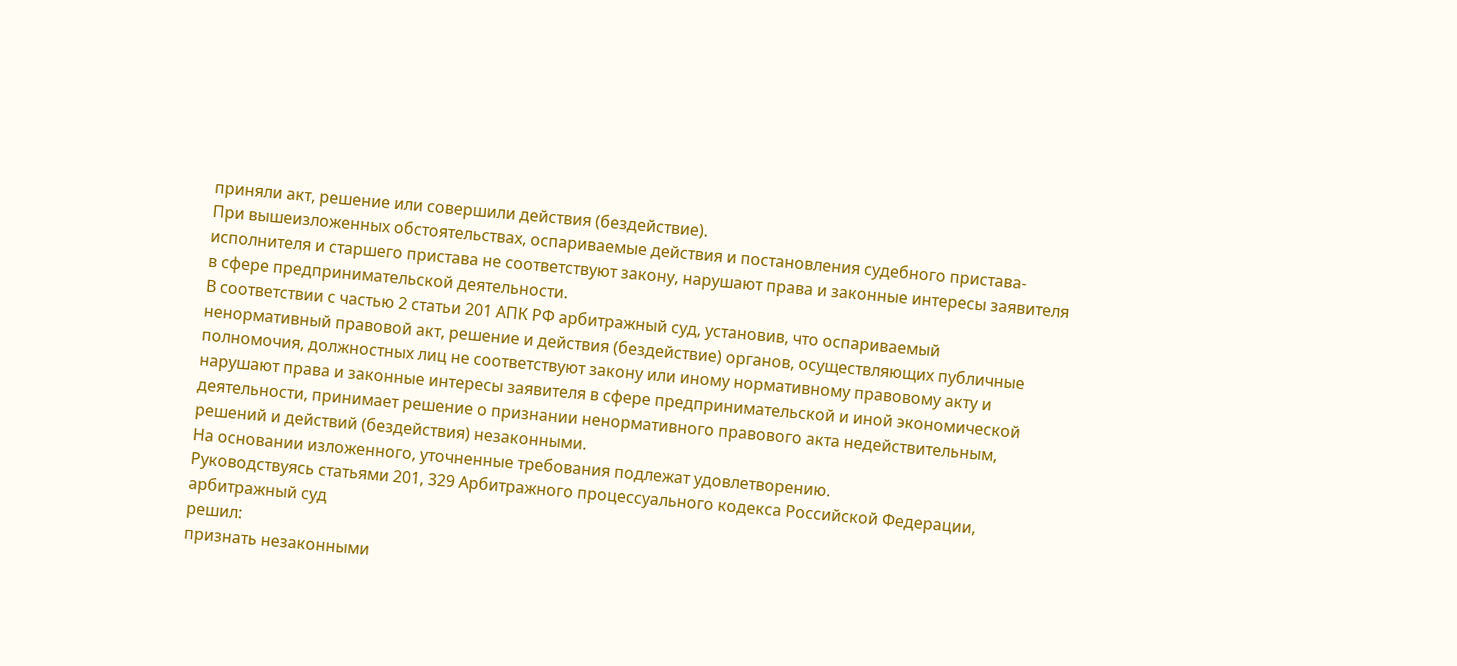приняли акт, решение или совершили действия (бездействие).
При вышеизложенных обстоятельствах, оспариваемые действия и постановления судебного пристава-исполнителя и старшего пристава не соответствуют закону, нарушают права и законные интересы заявителя в сфере предпринимательской деятельности.
В соответствии с частью 2 статьи 201 АПК РФ арбитражный суд, установив, что оспариваемый ненормативный правовой акт, решение и действия (бездействие) органов, осуществляющих публичные полномочия, должностных лиц не соответствуют закону или иному нормативному правовому акту и нарушают права и законные интересы заявителя в сфере предпринимательской и иной экономической деятельности, принимает решение о признании ненормативного правового акта недействительным, решений и действий (бездействия) незаконными.
На основании изложенного, уточненные требования подлежат удовлетворению.
Руководствуясь статьями 201, 329 Арбитражного процессуального кодекса Российской Федерации, арбитражный суд
решил:
признать незаконными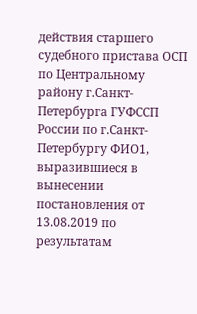действия старшего судебного пристава ОСП по Центральному району г.Санкт-Петербурга ГУФССП России по г.Санкт-Петербургу ФИО1, выразившиеся в вынесении постановления от 13.08.2019 по результатам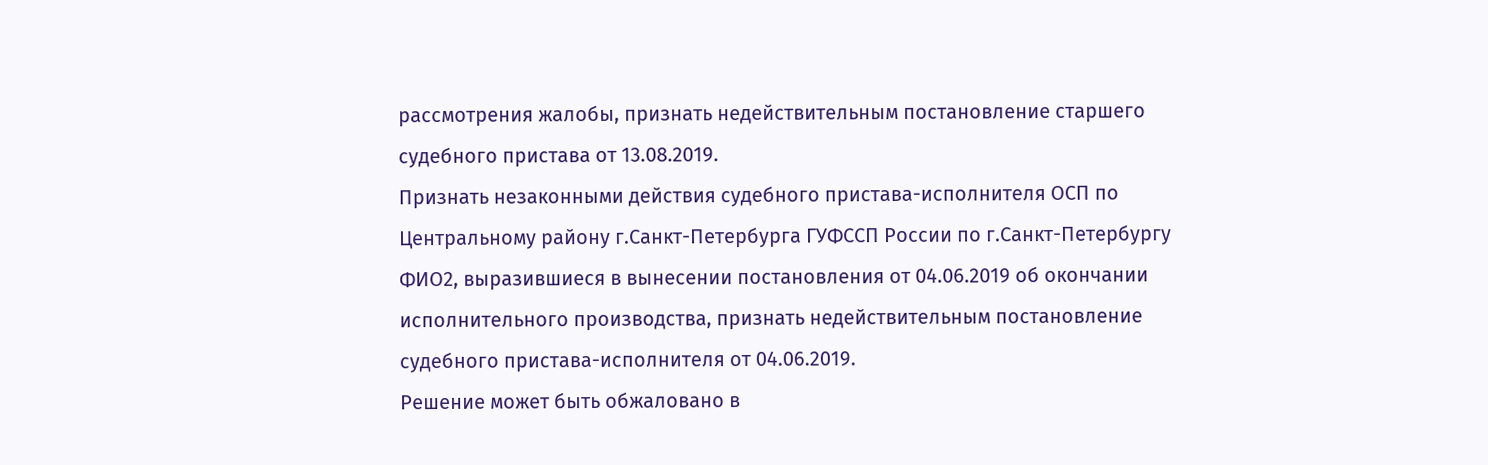рассмотрения жалобы, признать недействительным постановление старшего судебного пристава от 13.08.2019.
Признать незаконными действия судебного пристава-исполнителя ОСП по Центральному району г.Санкт-Петербурга ГУФССП России по г.Санкт-Петербургу ФИО2, выразившиеся в вынесении постановления от 04.06.2019 об окончании исполнительного производства, признать недействительным постановление судебного пристава-исполнителя от 04.06.2019.
Решение может быть обжаловано в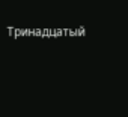Тринадцатый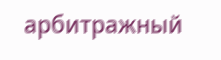арбитражный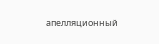апелляционный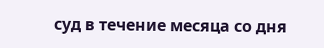суд в течение месяца со дня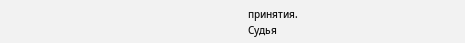принятия.
Судья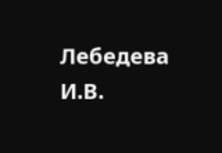Лебедева И.В.